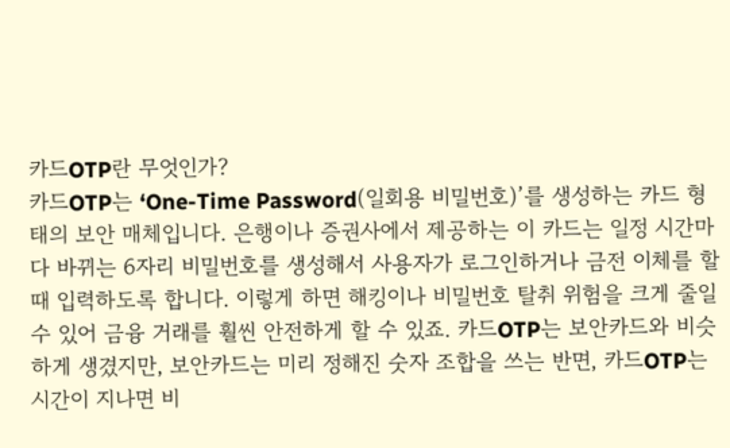카드OTP란 무엇인가?
카드OTP는 ‘One-Time Password(일회용 비밀번호)’를 생성하는 카드 형태의 보안 매체입니다. 은행이나 증권사에서 제공하는 이 카드는 일정 시간마다 바뀌는 6자리 비밀번호를 생성해서 사용자가 로그인하거나 금전 이체를 할 때 입력하도록 합니다. 이렇게 하면 해킹이나 비밀번호 탈취 위험을 크게 줄일 수 있어 금융 거래를 훨씬 안전하게 할 수 있죠. 카드OTP는 보안카드와 비슷하게 생겼지만, 보안카드는 미리 정해진 숫자 조합을 쓰는 반면, 카드OTP는 시간이 지나면 비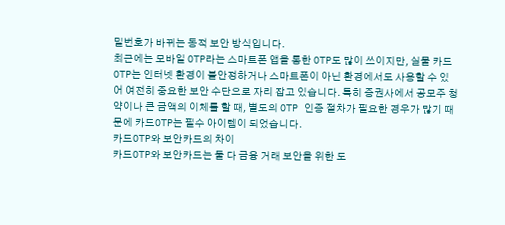밀번호가 바뀌는 동적 보안 방식입니다.
최근에는 모바일 OTP라는 스마트폰 앱을 통한 OTP도 많이 쓰이지만, 실물 카드OTP는 인터넷 환경이 불안정하거나 스마트폰이 아닌 환경에서도 사용할 수 있어 여전히 중요한 보안 수단으로 자리 잡고 있습니다. 특히 증권사에서 공모주 청약이나 큰 금액의 이체를 할 때, 별도의 OTP 인증 절차가 필요한 경우가 많기 때문에 카드OTP는 필수 아이템이 되었습니다.
카드OTP와 보안카드의 차이
카드OTP와 보안카드는 둘 다 금융 거래 보안을 위한 도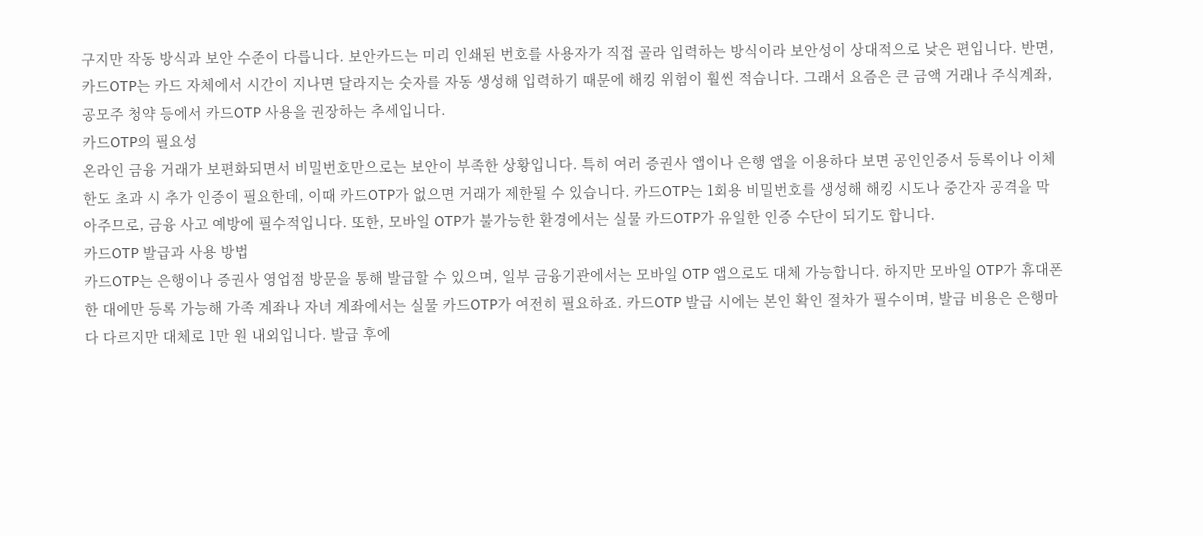구지만 작동 방식과 보안 수준이 다릅니다. 보안카드는 미리 인쇄된 번호를 사용자가 직접 골라 입력하는 방식이라 보안성이 상대적으로 낮은 편입니다. 반면, 카드OTP는 카드 자체에서 시간이 지나면 달라지는 숫자를 자동 생성해 입력하기 때문에 해킹 위험이 훨씬 적습니다. 그래서 요즘은 큰 금액 거래나 주식계좌, 공모주 청약 등에서 카드OTP 사용을 권장하는 추세입니다.
카드OTP의 필요성
온라인 금융 거래가 보편화되면서 비밀번호만으로는 보안이 부족한 상황입니다. 특히 여러 증권사 앱이나 은행 앱을 이용하다 보면 공인인증서 등록이나 이체 한도 초과 시 추가 인증이 필요한데, 이때 카드OTP가 없으면 거래가 제한될 수 있습니다. 카드OTP는 1회용 비밀번호를 생성해 해킹 시도나 중간자 공격을 막아주므로, 금융 사고 예방에 필수적입니다. 또한, 모바일 OTP가 불가능한 환경에서는 실물 카드OTP가 유일한 인증 수단이 되기도 합니다.
카드OTP 발급과 사용 방법
카드OTP는 은행이나 증권사 영업점 방문을 통해 발급할 수 있으며, 일부 금융기관에서는 모바일 OTP 앱으로도 대체 가능합니다. 하지만 모바일 OTP가 휴대폰 한 대에만 등록 가능해 가족 계좌나 자녀 계좌에서는 실물 카드OTP가 여전히 필요하죠. 카드OTP 발급 시에는 본인 확인 절차가 필수이며, 발급 비용은 은행마다 다르지만 대체로 1만 원 내외입니다. 발급 후에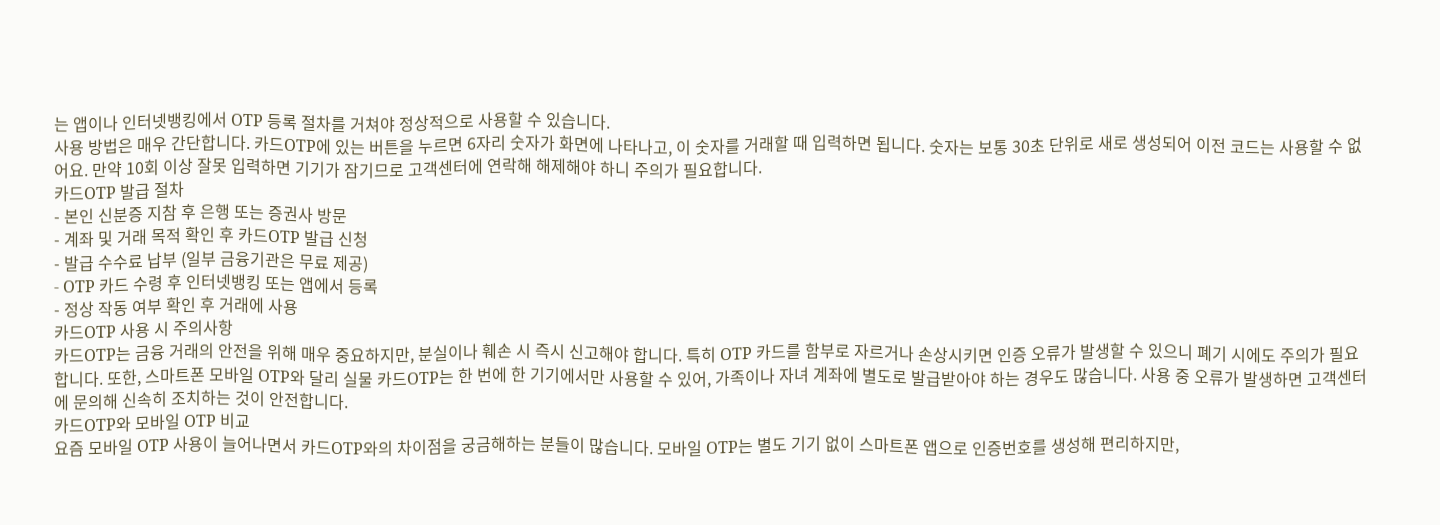는 앱이나 인터넷뱅킹에서 OTP 등록 절차를 거쳐야 정상적으로 사용할 수 있습니다.
사용 방법은 매우 간단합니다. 카드OTP에 있는 버튼을 누르면 6자리 숫자가 화면에 나타나고, 이 숫자를 거래할 때 입력하면 됩니다. 숫자는 보통 30초 단위로 새로 생성되어 이전 코드는 사용할 수 없어요. 만약 10회 이상 잘못 입력하면 기기가 잠기므로 고객센터에 연락해 해제해야 하니 주의가 필요합니다.
카드OTP 발급 절차
- 본인 신분증 지참 후 은행 또는 증권사 방문
- 계좌 및 거래 목적 확인 후 카드OTP 발급 신청
- 발급 수수료 납부 (일부 금융기관은 무료 제공)
- OTP 카드 수령 후 인터넷뱅킹 또는 앱에서 등록
- 정상 작동 여부 확인 후 거래에 사용
카드OTP 사용 시 주의사항
카드OTP는 금융 거래의 안전을 위해 매우 중요하지만, 분실이나 훼손 시 즉시 신고해야 합니다. 특히 OTP 카드를 함부로 자르거나 손상시키면 인증 오류가 발생할 수 있으니 폐기 시에도 주의가 필요합니다. 또한, 스마트폰 모바일 OTP와 달리 실물 카드OTP는 한 번에 한 기기에서만 사용할 수 있어, 가족이나 자녀 계좌에 별도로 발급받아야 하는 경우도 많습니다. 사용 중 오류가 발생하면 고객센터에 문의해 신속히 조치하는 것이 안전합니다.
카드OTP와 모바일 OTP 비교
요즘 모바일 OTP 사용이 늘어나면서 카드OTP와의 차이점을 궁금해하는 분들이 많습니다. 모바일 OTP는 별도 기기 없이 스마트폰 앱으로 인증번호를 생성해 편리하지만,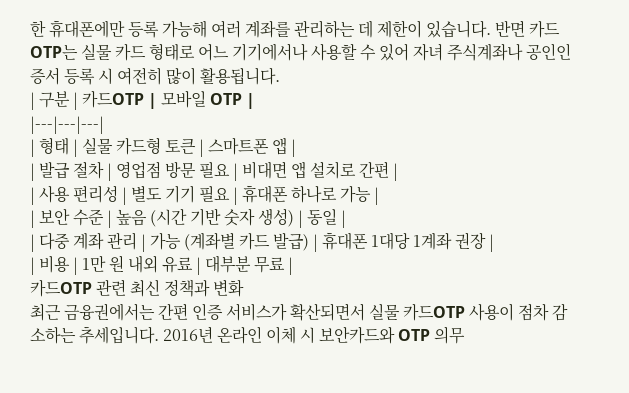한 휴대폰에만 등록 가능해 여러 계좌를 관리하는 데 제한이 있습니다. 반면 카드OTP는 실물 카드 형태로 어느 기기에서나 사용할 수 있어 자녀 주식계좌나 공인인증서 등록 시 여전히 많이 활용됩니다.
| 구분 | 카드OTP | 모바일 OTP |
|---|---|---|
| 형태 | 실물 카드형 토큰 | 스마트폰 앱 |
| 발급 절차 | 영업점 방문 필요 | 비대면 앱 설치로 간편 |
| 사용 편리성 | 별도 기기 필요 | 휴대폰 하나로 가능 |
| 보안 수준 | 높음 (시간 기반 숫자 생성) | 동일 |
| 다중 계좌 관리 | 가능 (계좌별 카드 발급) | 휴대폰 1대당 1계좌 권장 |
| 비용 | 1만 원 내외 유료 | 대부분 무료 |
카드OTP 관련 최신 정책과 변화
최근 금융권에서는 간편 인증 서비스가 확산되면서 실물 카드OTP 사용이 점차 감소하는 추세입니다. 2016년 온라인 이체 시 보안카드와 OTP 의무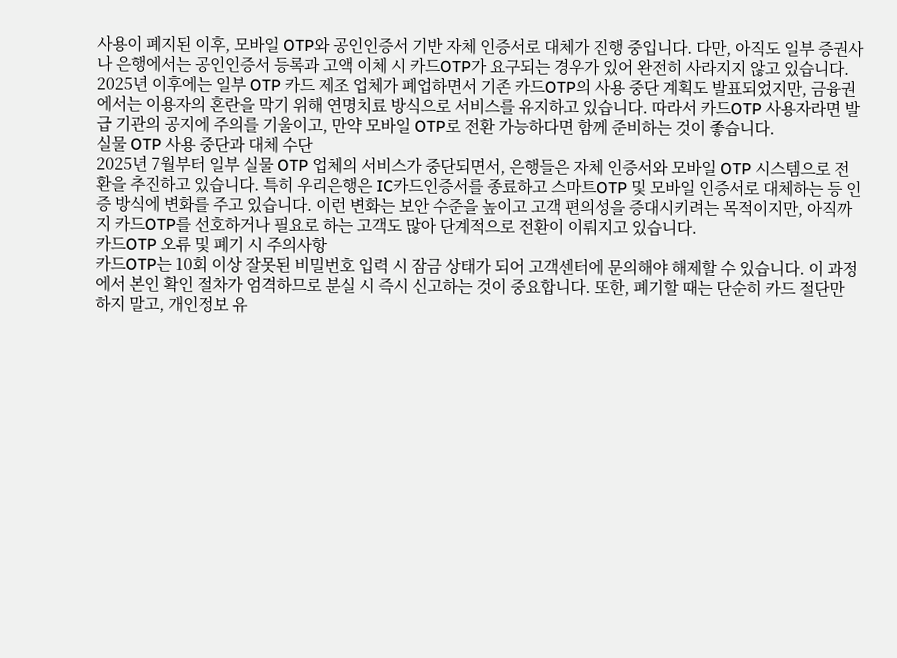사용이 폐지된 이후, 모바일 OTP와 공인인증서 기반 자체 인증서로 대체가 진행 중입니다. 다만, 아직도 일부 증권사나 은행에서는 공인인증서 등록과 고액 이체 시 카드OTP가 요구되는 경우가 있어 완전히 사라지지 않고 있습니다.
2025년 이후에는 일부 OTP 카드 제조 업체가 폐업하면서 기존 카드OTP의 사용 중단 계획도 발표되었지만, 금융권에서는 이용자의 혼란을 막기 위해 연명치료 방식으로 서비스를 유지하고 있습니다. 따라서 카드OTP 사용자라면 발급 기관의 공지에 주의를 기울이고, 만약 모바일 OTP로 전환 가능하다면 함께 준비하는 것이 좋습니다.
실물 OTP 사용 중단과 대체 수단
2025년 7월부터 일부 실물 OTP 업체의 서비스가 중단되면서, 은행들은 자체 인증서와 모바일 OTP 시스템으로 전환을 추진하고 있습니다. 특히 우리은행은 IC카드인증서를 종료하고 스마트OTP 및 모바일 인증서로 대체하는 등 인증 방식에 변화를 주고 있습니다. 이런 변화는 보안 수준을 높이고 고객 편의성을 증대시키려는 목적이지만, 아직까지 카드OTP를 선호하거나 필요로 하는 고객도 많아 단계적으로 전환이 이뤄지고 있습니다.
카드OTP 오류 및 폐기 시 주의사항
카드OTP는 10회 이상 잘못된 비밀번호 입력 시 잠금 상태가 되어 고객센터에 문의해야 해제할 수 있습니다. 이 과정에서 본인 확인 절차가 엄격하므로 분실 시 즉시 신고하는 것이 중요합니다. 또한, 폐기할 때는 단순히 카드 절단만 하지 말고, 개인정보 유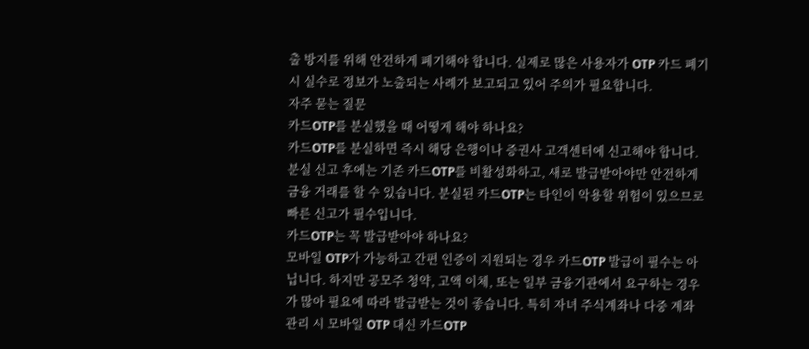출 방지를 위해 안전하게 폐기해야 합니다. 실제로 많은 사용자가 OTP 카드 폐기 시 실수로 정보가 노출되는 사례가 보고되고 있어 주의가 필요합니다.
자주 묻는 질문
카드OTP를 분실했을 때 어떻게 해야 하나요?
카드OTP를 분실하면 즉시 해당 은행이나 증권사 고객센터에 신고해야 합니다. 분실 신고 후에는 기존 카드OTP를 비활성화하고, 새로 발급받아야만 안전하게 금융 거래를 할 수 있습니다. 분실된 카드OTP는 타인이 악용할 위험이 있으므로 빠른 신고가 필수입니다.
카드OTP는 꼭 발급받아야 하나요?
모바일 OTP가 가능하고 간편 인증이 지원되는 경우 카드OTP 발급이 필수는 아닙니다. 하지만 공모주 청약, 고액 이체, 또는 일부 금융기관에서 요구하는 경우가 많아 필요에 따라 발급받는 것이 좋습니다. 특히 자녀 주식계좌나 다중 계좌 관리 시 모바일 OTP 대신 카드OTP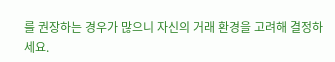를 권장하는 경우가 많으니 자신의 거래 환경을 고려해 결정하세요.